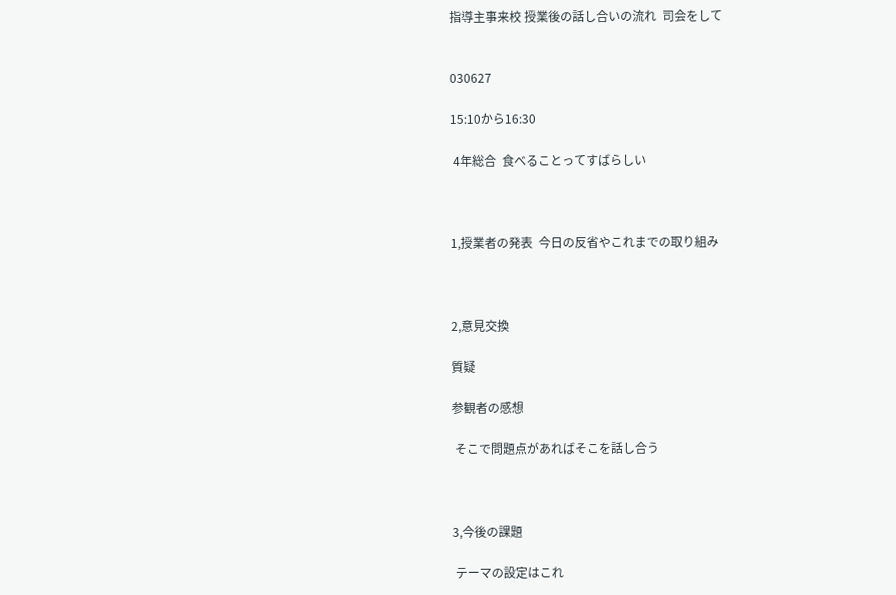指導主事来校 授業後の話し合いの流れ  司会をして


030627

15:10から16:30

 4年総合  食べることってすばらしい



1,授業者の発表  今日の反省やこれまでの取り組み



2,意見交換

質疑

参観者の感想

 そこで問題点があればそこを話し合う



3,今後の課題

 テーマの設定はこれ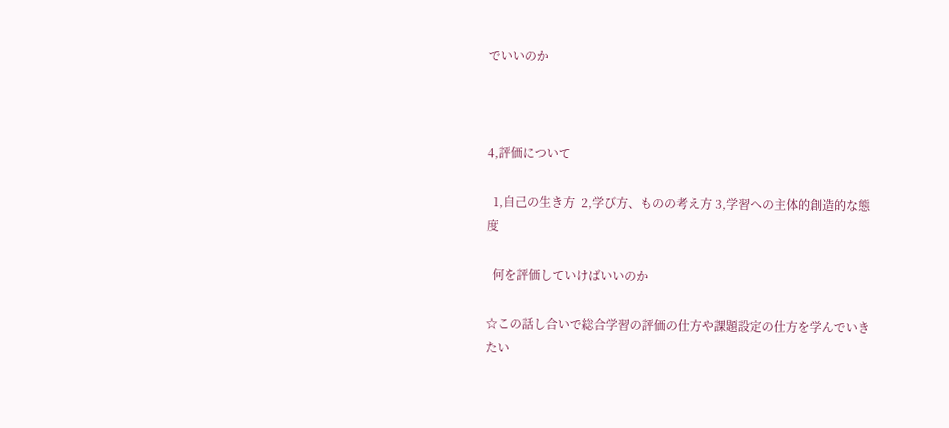でいいのか



4,評価について

  1,自己の生き方  2,学び方、ものの考え方 3,学習への主体的創造的な態度

  何を評価していけばいいのか

☆この話し合いで総合学習の評価の仕方や課題設定の仕方を学んでいきたい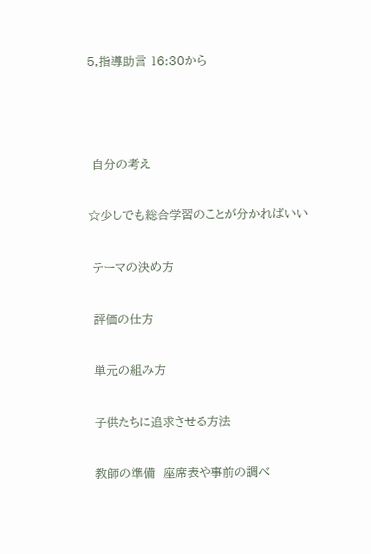5,指導助言 16:30から



 自分の考え

☆少しでも総合学習のことが分かればいい

 テーマの決め方

 評価の仕方

 単元の組み方

 子供たちに追求させる方法

 教師の準備  座席表や事前の調べ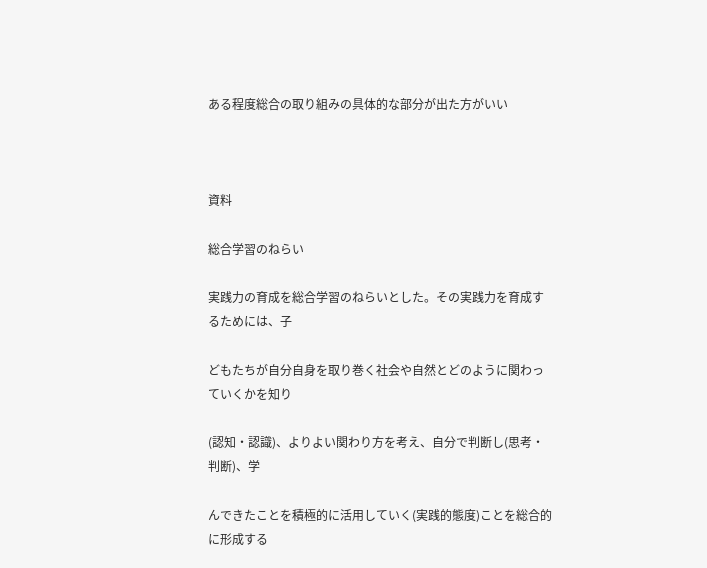ある程度総合の取り組みの具体的な部分が出た方がいい



資料

総合学習のねらい

実践力の育成を総合学習のねらいとした。その実践力を育成するためには、子

どもたちが自分自身を取り巻く社会や自然とどのように関わっていくかを知り

(認知・認識)、よりよい関わり方を考え、自分で判断し(思考・判断)、学

んできたことを積極的に活用していく(実践的態度)ことを総合的に形成する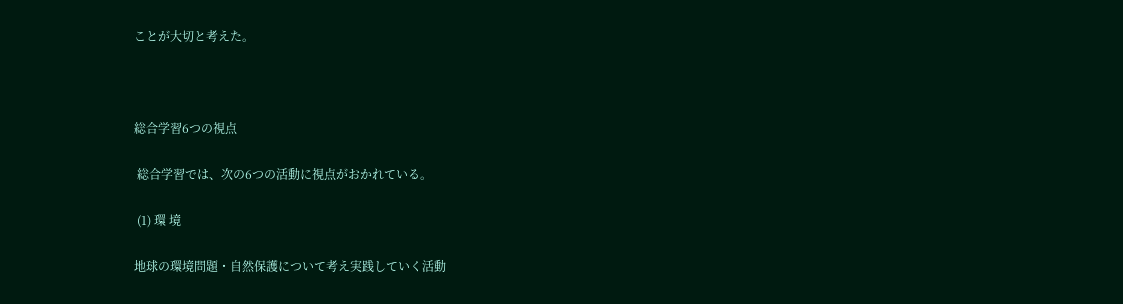ことが大切と考えた。



総合学習6つの視点

 総合学習では、次の6つの活動に視点がおかれている。

 (1) 環 境

地球の環境問題・自然保護について考え実践していく活動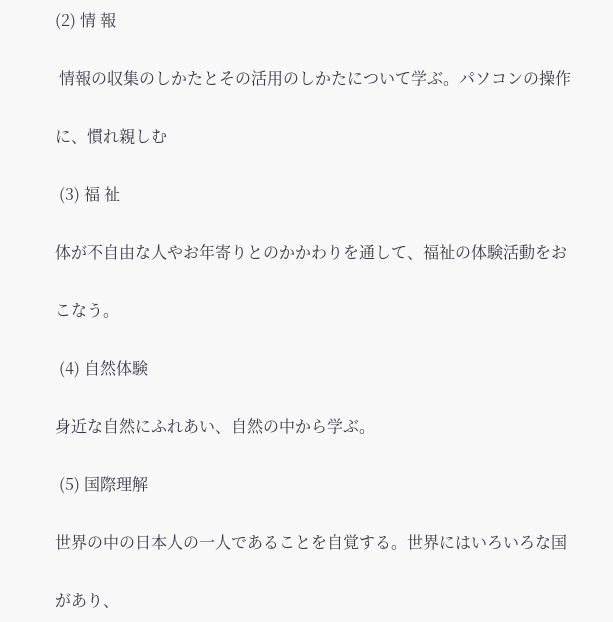(2) 情 報

 情報の収集のしかたとその活用のしかたについて学ぶ。パソコンの操作

に、慣れ親しむ

 (3) 福 祉

体が不自由な人やお年寄りとのかかわりを通して、福祉の体験活動をお

こなう。

 (4) 自然体験

身近な自然にふれあい、自然の中から学ぶ。

 (5) 国際理解

世界の中の日本人の一人であることを自覚する。世界にはいろいろな国

があり、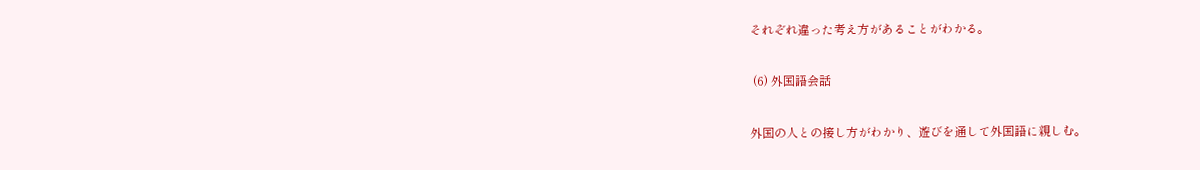それぞれ違った考え方があることがわかる。

 (6) 外国語会話

外国の人との接し方がわかり、遊びを通して外国語に親しむ。